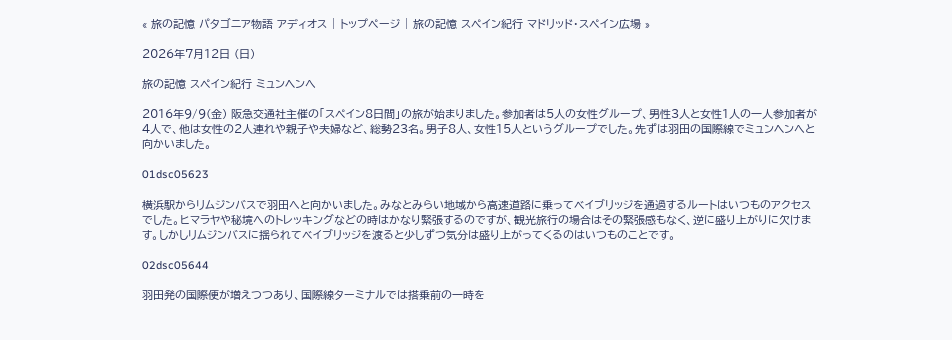« 旅の記憶 パタゴニア物語 アディオス | トップページ | 旅の記憶 スペイン紀行 マドリッド・スペイン広場 »

2026年7月12日 (日)

旅の記憶 スペイン紀行 ミュンヘンへ

2016年9/9(金) 阪急交通社主催の「スペイン8日間」の旅が始まりました。参加者は5人の女性グループ、男性3人と女性1人の一人参加者が4人で、他は女性の2人連れや親子や夫婦など、総勢23名。男子8人、女性15人というグループでした。先ずは羽田の国際線でミュンヘンへと向かいました。

01dsc05623

横浜駅からリムジンバスで羽田へと向かいました。みなとみらい地域から高速道路に乗ってベイブリッジを通過するルートはいつものアクセスでした。ヒマラヤや秘境へのトレッキングなどの時はかなり緊張するのですが、観光旅行の場合はその緊張感もなく、逆に盛り上がりに欠けます。しかしリムジンバスに揺られてベイブリッジを渡ると少しずつ気分は盛り上がってくるのはいつものことです。

02dsc05644

羽田発の国際便が増えつつあり、国際線ターミナルでは搭乗前の一時を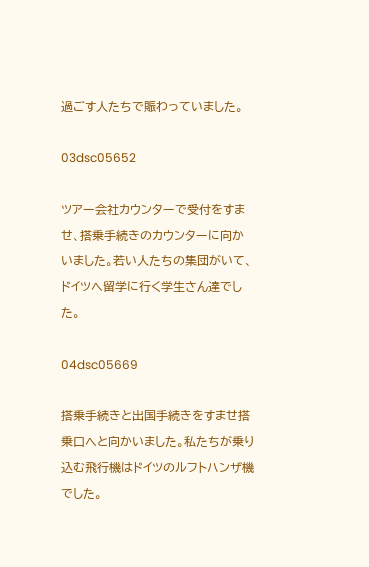過ごす人たちで賑わっていました。

03dsc05652

ツアー会社カウンターで受付をすませ、搭乗手続きのカウンターに向かいました。若い人たちの集団がいて、ドイツへ留学に行く学生さん達でした。

04dsc05669

搭乗手続きと出国手続きをすませ搭乗口へと向かいました。私たちが乗り込む飛行機はドイツのルフトハンザ機でした。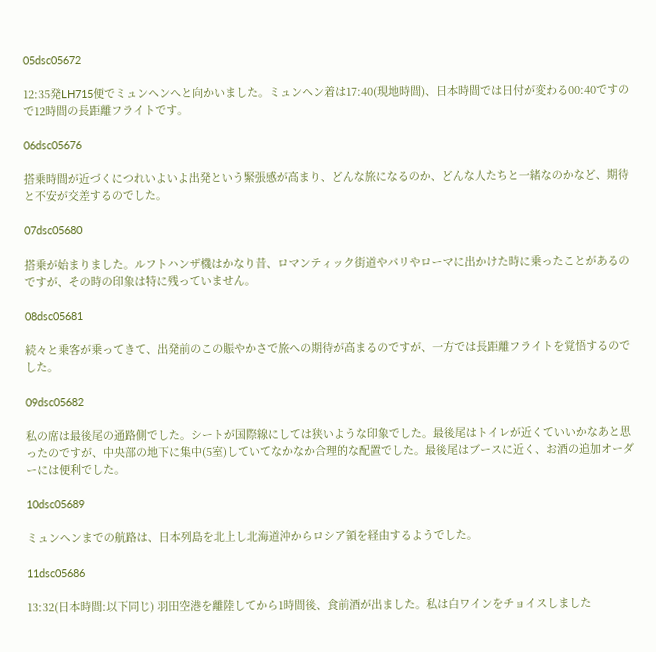05dsc05672

12:35発LH715便でミュンヘンへと向かいました。ミュンヘン着は17:40(現地時間)、日本時間では日付が変わる00:40ですので12時間の長距離フライトです。

06dsc05676

搭乗時間が近づくにつれいよいよ出発という緊張感が高まり、どんな旅になるのか、どんな人たちと一緒なのかなど、期待と不安が交差するのでした。

07dsc05680

搭乗が始まりました。ルフトハンザ機はかなり昔、ロマンティック街道やパリやローマに出かけた時に乗ったことがあるのですが、その時の印象は特に残っていません。

08dsc05681

続々と乗客が乗ってきて、出発前のこの賑やかさで旅への期待が高まるのですが、一方では長距離フライトを覚悟するのでした。

09dsc05682

私の席は最後尾の通路側でした。シートが国際線にしては狭いような印象でした。最後尾はトイレが近くていいかなあと思ったのですが、中央部の地下に集中(5室)していてなかなか合理的な配置でした。最後尾はブースに近く、お酒の追加オーダーには便利でした。

10dsc05689

ミュンヘンまでの航路は、日本列島を北上し北海道沖からロシア領を経由するようでした。

11dsc05686

13:32(日本時間:以下同じ) 羽田空港を離陸してから1時間後、食前酒が出ました。私は白ワインをチョイスしました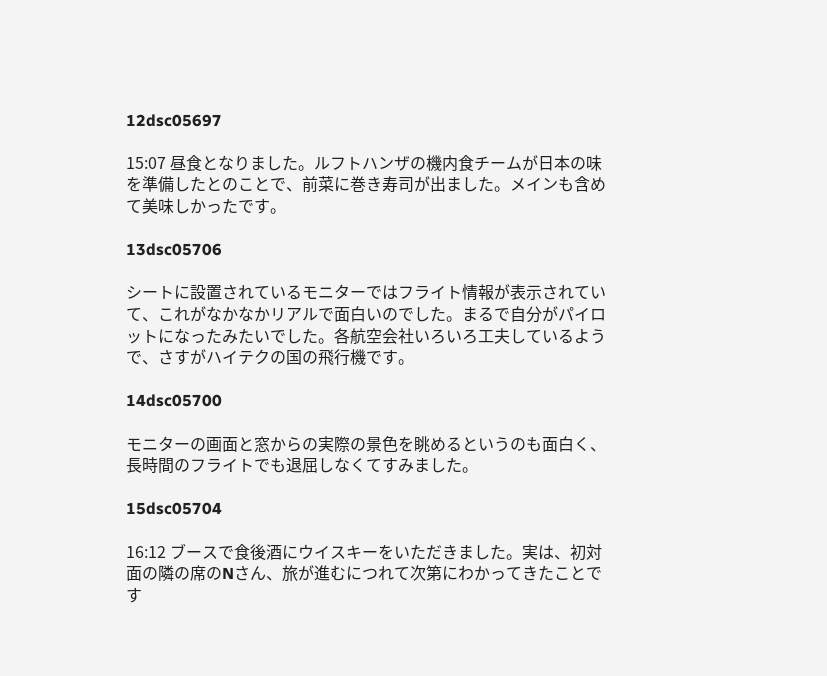12dsc05697

15:07 昼食となりました。ルフトハンザの機内食チームが日本の味を準備したとのことで、前菜に巻き寿司が出ました。メインも含めて美味しかったです。

13dsc05706

シートに設置されているモニターではフライト情報が表示されていて、これがなかなかリアルで面白いのでした。まるで自分がパイロットになったみたいでした。各航空会社いろいろ工夫しているようで、さすがハイテクの国の飛行機です。

14dsc05700

モニターの画面と窓からの実際の景色を眺めるというのも面白く、長時間のフライトでも退屈しなくてすみました。

15dsc05704

16:12 ブースで食後酒にウイスキーをいただきました。実は、初対面の隣の席のNさん、旅が進むにつれて次第にわかってきたことです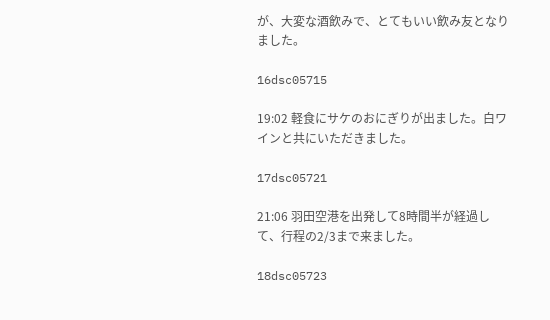が、大変な酒飲みで、とてもいい飲み友となりました。

16dsc05715

19:02 軽食にサケのおにぎりが出ました。白ワインと共にいただきました。

17dsc05721

21:06 羽田空港を出発して8時間半が経過して、行程の2/3まで来ました。

18dsc05723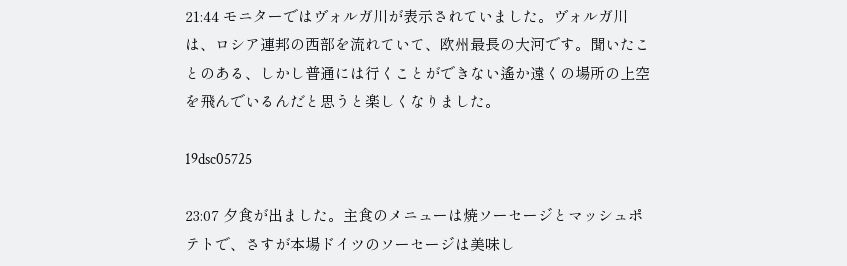21:44 モニターではヴォルガ川が表示されていました。ヴォルガ川は、ロシア連邦の西部を流れていて、欧州最長の大河です。聞いたことのある、しかし普通には行くことができない遙か遠くの場所の上空を飛んでいるんだと思うと楽しくなりました。

19dsc05725

23:07 夕食が出ました。主食のメニューは焼ソーセージとマッシュポテトで、さすが本場ドイツのソーセージは美味し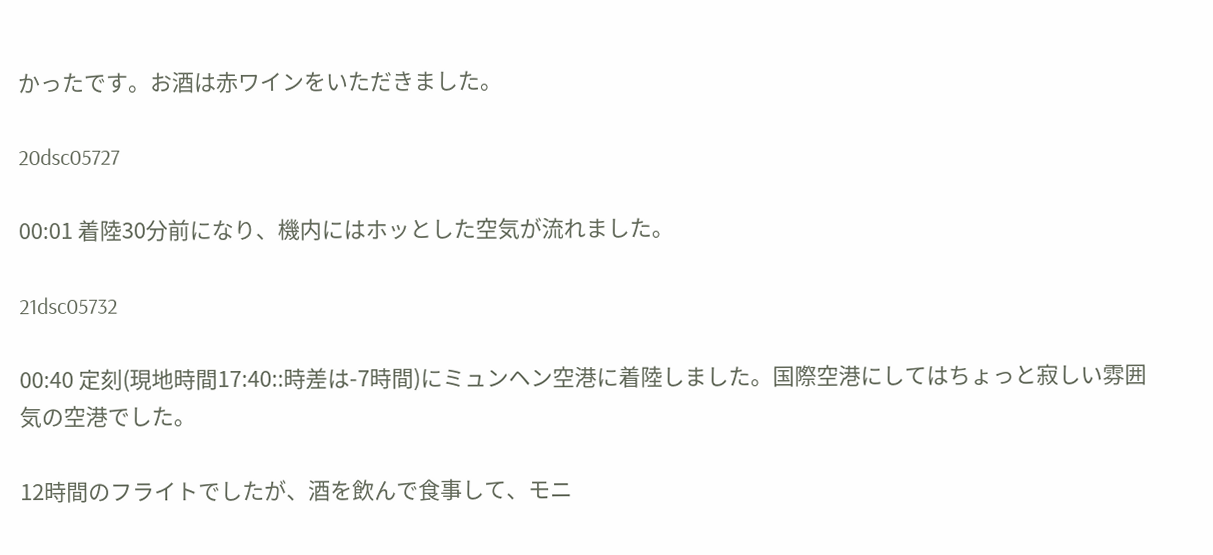かったです。お酒は赤ワインをいただきました。

20dsc05727

00:01 着陸30分前になり、機内にはホッとした空気が流れました。

21dsc05732

00:40 定刻(現地時間17:40::時差は-7時間)にミュンヘン空港に着陸しました。国際空港にしてはちょっと寂しい雰囲気の空港でした。

12時間のフライトでしたが、酒を飲んで食事して、モニ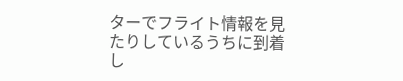ターでフライト情報を見たりしているうちに到着し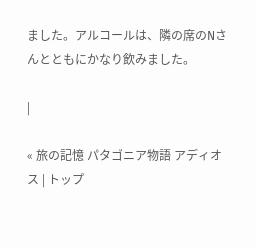ました。アルコールは、隣の席のNさんとともにかなり飲みました。

|

« 旅の記憶 パタゴニア物語 アディオス | トップ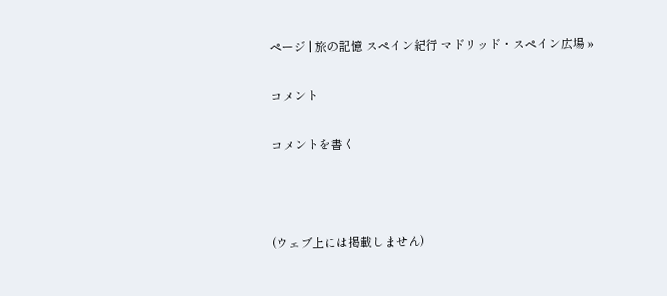ページ | 旅の記憶 スペイン紀行 マドリッド・スペイン広場 »

コメント

コメントを書く



(ウェブ上には掲載しません)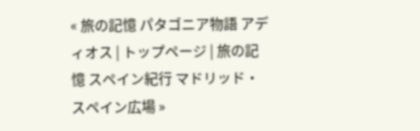« 旅の記憶 パタゴニア物語 アディオス | トップページ | 旅の記憶 スペイン紀行 マドリッド・スペイン広場 »